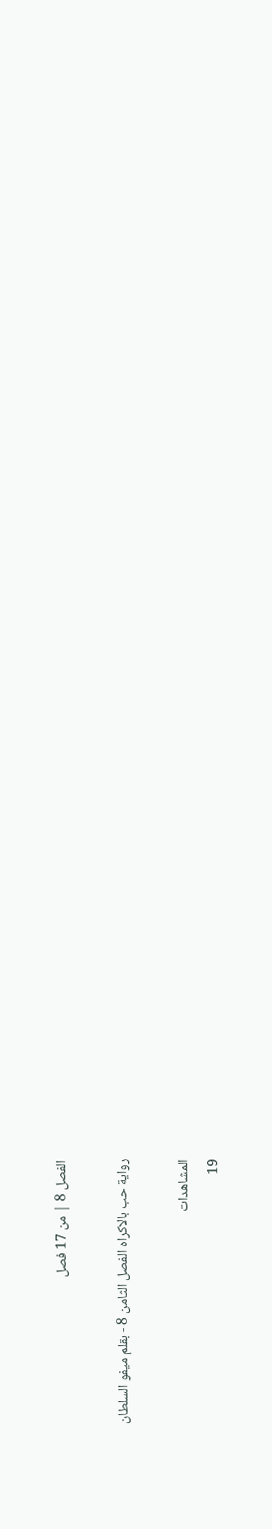الفصل 8 | من 17 فصل

رواية حب بالاكراه الفصل الثامن 8 - بقلم ميفو السلطان

المشاهدات
19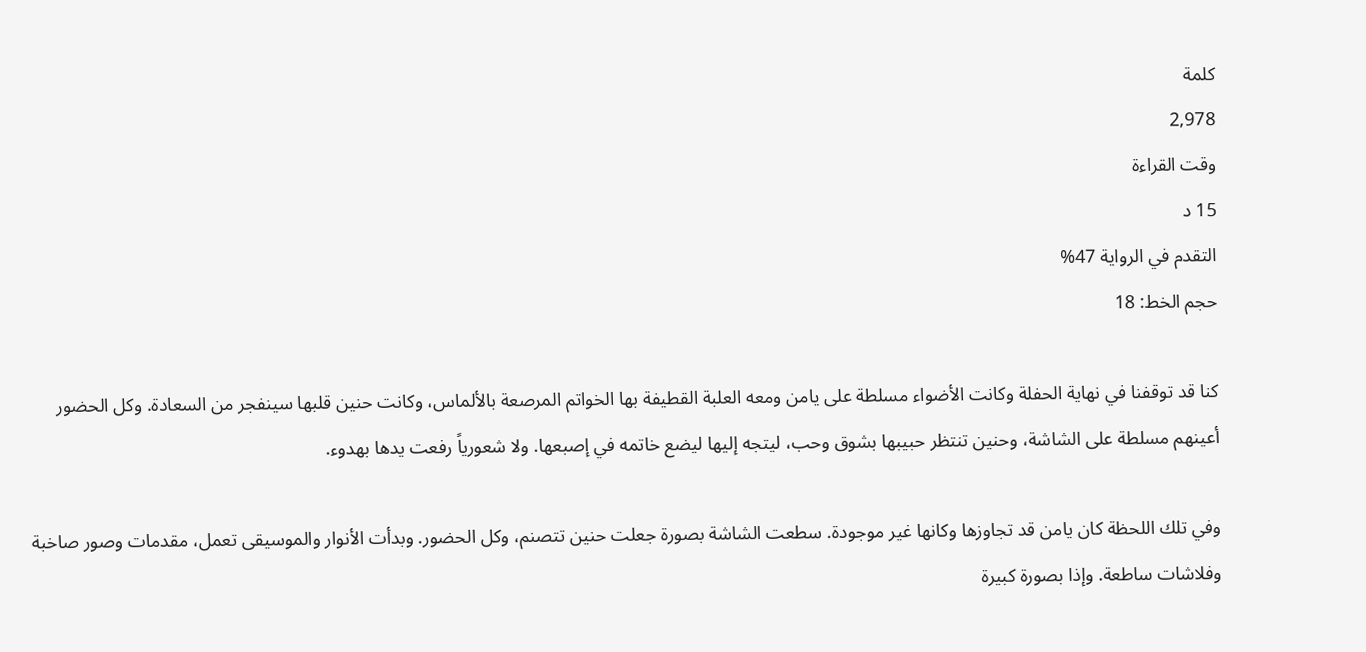كلمة
2,978
وقت القراءة
15 د
التقدم في الرواية 47%
حجم الخط: 18

كنا قد توقفنا في نهاية الحفلة وكانت الأضواء مسلطة على يامن ومعه العلبة القطيفة بها الخواتم المرصعة بالألماس، وكانت حنين قلبها سينفجر من السعادة. وكل الحضور أعينهم مسلطة على الشاشة، وحنين تنتظر حبيبها بشوق وحب، ليتجه إليها ليضع خاتمه في إصبعها. ولا شعورياً رفعت يدها بهدوء.

وفي تلك اللحظة كان يامن قد تجاوزها وكانها غير موجودة. سطعت الشاشة بصورة جعلت حنين تتصنم، وكل الحضور. وبدأت الأنوار والموسيقى تعمل، مقدمات وصور صاخبة وفلاشات ساطعة. وإذا بصورة كبيرة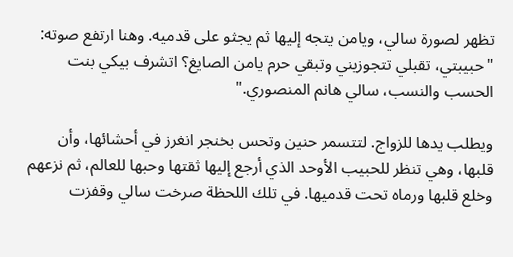تظهر لصورة سالي، ويامن يتجه إليها ثم يجثو على قدميه. وهنا ارتفع صوته: "حبيبتي، تقبلي تتجوزيني وتبقي حرم يامن الصايغ؟ اتشرف بيكي بنت الحسب والنسب، سالي هانم المنصوري."

ويطلب يدها للزواج. لتتسمر حنين وتحس بخنجر انغرز في أحشائها، وأن قلبها، وهي تنظر للحبيب الأوحد الذي أرجع إليها ثقتها وحبها للعالم، ثم نزعهم وخلع قلبها ورماه تحت قدميها. في تلك اللحظة صرخت سالي وقفزت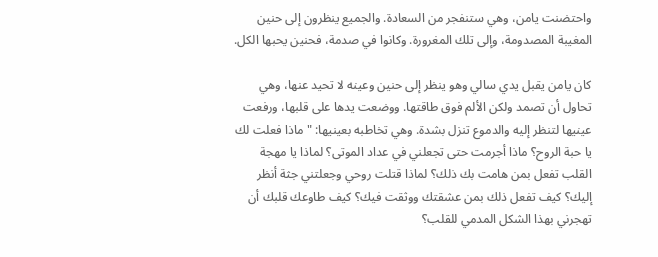واحتضنت يامن، وهي ستنفجر من السعادة. والجميع ينظرون إلى حنين المغيبة المصدومة، وإلى تلك المغرورة. وكانوا في صدمة، فحنين يحبها الكل.

كان يامن يقبل يدي سالي وهو ينظر إلى حنين وعينه لا تحيد عنها، وهي تحاول أن تصمد ولكن الألم فوق طاقتها. ووضعت يدها على قلبها، ورفعت عينيها لتنظر إليه والدموع تنزل بشدة. وهي تخاطبه بعينيها: "ماذا فعلت لك يا حبة الروح؟ ماذا أجرمت حتى تجعلني في عداد الموتى؟ لماذا يا مهجة القلب تفعل بمن هامت بك ذلك؟ لماذا قتلت روحي وجعلتني جثة أنظر إليك؟ كيف تفعل ذلك بمن عشقتك ووثقت فيك؟ كيف طاوعك قلبك أن تهجرني بهذا الشكل المدمي للقلب؟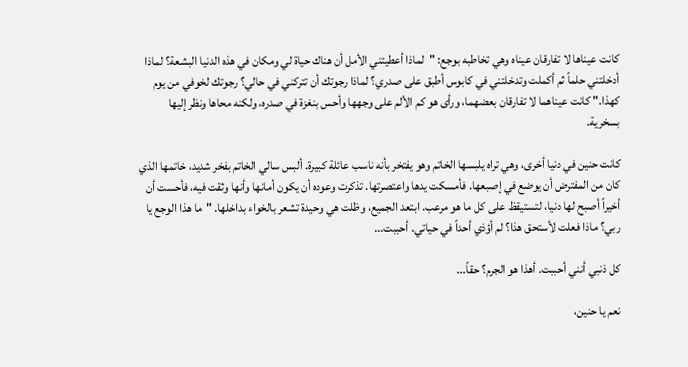كانت عيناها لا تفارقان عيناه وهي تخاطبه بوجع: "لماذا أعطيتني الأمل أن هناك حياة لي ومكان في هذه الدنيا البشعة؟ لماذا أدخلتني حلماً ثم أكملت وتدخلتني في كابوس أطبق على صدري؟ لماذا رجوتك أن تتركني في حالي؟ رجوتك لخوفي من يوم كهذا." كانت عيناهما لا تفارقان بعضهما، ورأى هو كم الألم على وجهها وأحس بنغزة في صدره، ولكنه محاها ونظر إليها بسخرية.

كانت حنين في دنيا أخرى، وهي تراه يلبسها الخاتم وهو يفتخر بأنه ناسب عائلة كبيرة. ألبس سالي الخاتم بفخر شديد، خاتمها الذي كان من المفترض أن يوضع في إصبعها. فأمسكت يدها واعتصرتها. تذكرت وعوده أن يكون أمانها وأنها وثقت فيه، فأحست أن أخيراً أصبح لها دنيا، لتستيقظ على كل ما هو مرعب. ابتعد الجميع، وظلت هي وحيدة تشعر بالخواء بداخلها. "ما هذا الوجع يا ربي؟ ماذا فعلت لأستحق هذا؟ لم أؤذي أحداً في حياتي. أحببت...

كل ذنبي أنني أحببت. أهذا هو الجرم؟ حقاً...

نعم يا حنين،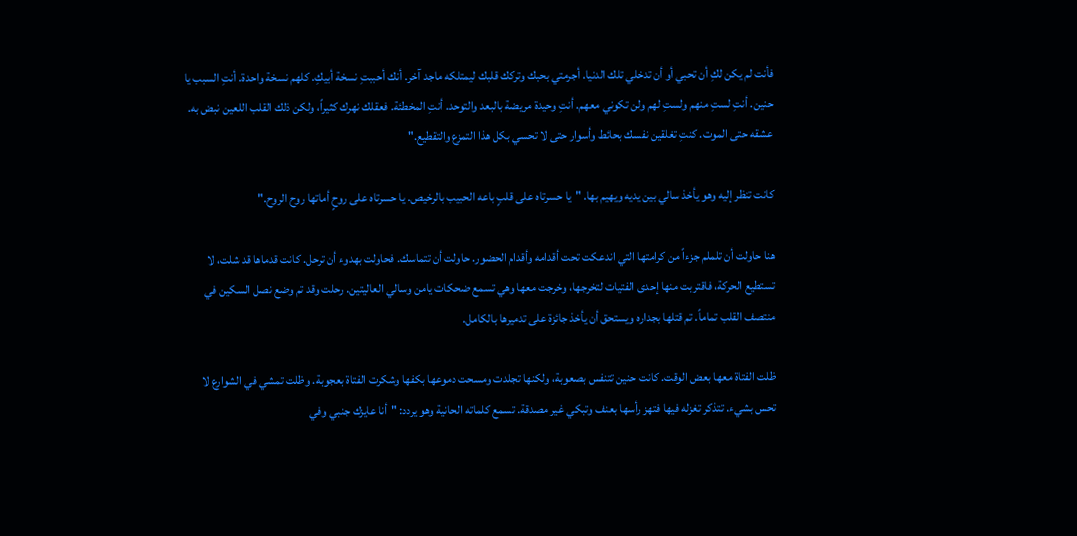فأنت لم يكن لكِ أن تحبي أو أن تدخلي تلك الدنيا. أجرمتي بحبك وتركك قلبك ليمتلكه ماجد آخر. أنك أحببتِ نسخة أبيكِ. كلهم نسخة واحدة. أنتِ السبب يا حنين. أنتِ لستِ منهم ولستِ لهم ولن تكوني معهم. أنتِ وحيدة مريضة بالبعد والتوحد. أنتِ المخطئة. فعقلك نهرك كثيراً، ولكن ذلك القلب اللعين نبض به. عشقه حتى الموت. كنتِ تغلقين نفسك بحائط وأسوار حتى لا تحسي بكل هذا التمزع والتقطيع."

كانت تنظر إليه وهو يأخذ سالي بين يديه ويهيم بها. "يا حسرتاه على قلبٍ باعه الحبيب بالرخيص. يا حسرتاه على روحٍ أماتها روح الروح."

هنا حاولت أن تلملم جزءاً من كرامتها التي اندعكت تحت أقدامه وأقدام الحضور. حاولت أن تتماسك. فحاولت بهدوء أن ترحل. كانت قدماها قد شلت، لا تستطيع الحركة، فاقتربت منها إحدى الفتيات لتخرجها، وخرجت معها وهي تسمع ضحكات يامن وسالي العاليتين. رحلت وقد تم وضع نصل السكين في منتصف القلب تماماً. تم قتلها بجداره ويستحق أن يأخذ جائزة على تدميرها بالكامل.

ظلت الفتاة معها بعض الوقت. كانت حنين تتنفس بصعوبة، ولكنها تجلدت ومسحت دموعها بكفها وشكرت الفتاة بعجوبة. وظلت تمشي في الشوارع لا تحس بشيء. تتذكر تغزله فيها فتهز رأسها بعنف وتبكي غير مصدقة. تسمع كلماته الحانية وهو يردد: "أنا عايزك جنبي وفي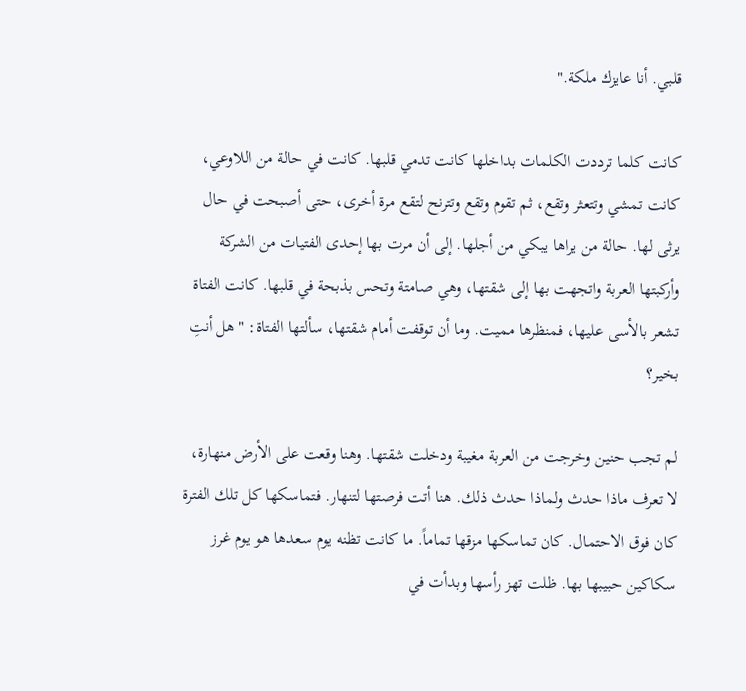قلبي. أنا عايزك ملكة."

كانت كلما ترددت الكلمات بداخلها كانت تدمي قلبها. كانت في حالة من اللاوعي، كانت تمشي وتتعثر وتقع، ثم تقوم وتقع وتترنح لتقع مرة أخرى، حتى أصبحت في حال يرثى لها. حالة من يراها يبكي من أجلها. إلى أن مرت بها إحدى الفتيات من الشركة وأركبتها العربة واتجهت بها إلى شقتها، وهي صامتة وتحس بذبحة في قلبها. كانت الفتاة تشعر بالأسى عليها، فمنظرها مميت. وما أن توقفت أمام شقتها، سألتها الفتاة: "هل أنتِ بخير؟

لم تجب حنين وخرجت من العربة مغيبة ودخلت شقتها. وهنا وقعت على الأرض منهارة، لا تعرف ماذا حدث ولماذا حدث ذلك. هنا أتت فرصتها لتنهار. فتماسكها كل تلك الفترة كان فوق الاحتمال. كان تماسكها مزقها تماماً. ما كانت تظنه يوم سعدها هو يوم غرز سكاكين حبيبها بها. ظلت تهز رأسها وبدأت في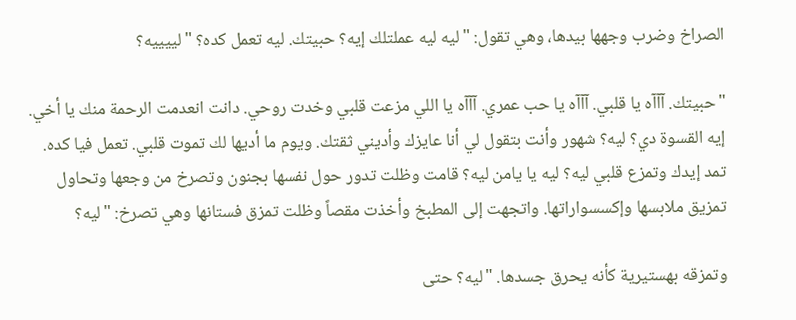الصراخ وضرب وجهها بيدها، وهي تقول: "ليه ليه عملتلك إيه؟ حبيتك. ليه تعمل كده؟ "لييييه؟

"حبيتك. آآآه يا قلبي. آآآه يا حب عمري. آآآه يا اللي مزعت قلبي وخدت روحي. دانت انعدمت الرحمة منك يا أخي. إيه القسوة دي؟ ليه؟ شهور وأنت بتقول لي أنا عايزك وأديني ثقتك. ويوم ما أديها لك تموت قلبي. تعمل فيا كده. تمد إيدك وتمزع قلبي ليه؟ ليه يا يامن ليه؟ قامت وظلت تدور حول نفسها بجنون وتصرخ من وجعها وتحاول تمزيق ملابسها وإكسسواراتها. واتجهت إلى المطبخ وأخذت مقصاً وظلت تمزق فستانها وهي تصرخ: "ليه؟

وتمزقه بهستيرية كأنه يحرق جسدها. "ليه؟ حتى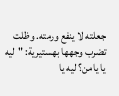جعلته لا ينفع ورمته. وظلت تضرب وجهها بهستيرية: "ليه يا يامن؟ ليه يا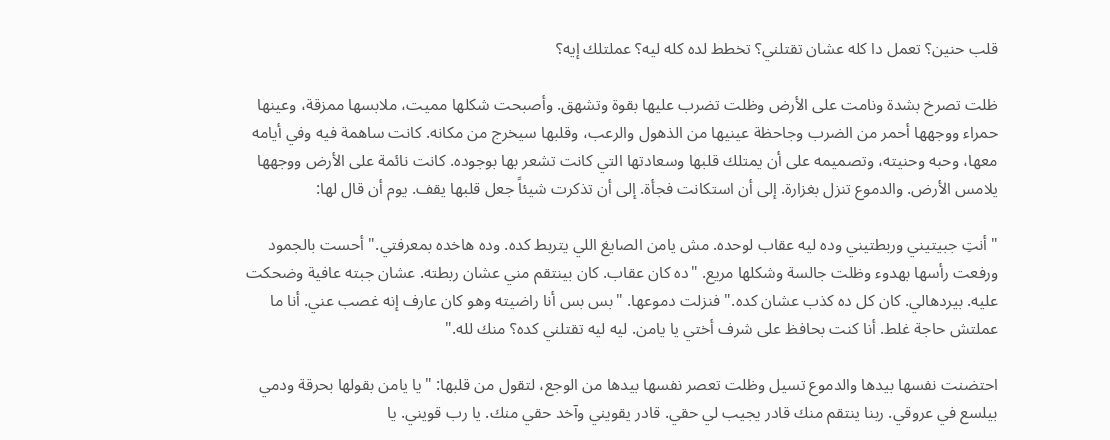قلب حنين؟ تعمل دا كله عشان تقتلني؟ تخطط لده كله ليه؟ عملتلك إيه؟

ظلت تصرخ بشدة ونامت على الأرض وظلت تضرب عليها بقوة وتشهق. وأصبحت شكلها مميت، ملابسها ممزقة، وعينها حمراء ووجهها أحمر من الضرب وجاحظة عينيها من الذهول والرعب، وقلبها سيخرج من مكانه. كانت ساهمة فيه وفي أيامه معها، وحبه وحنيته، وتصميمه على أن يمتلك قلبها وسعادتها التي كانت تشعر بها بوجوده. كانت نائمة على الأرض ووجهها يلامس الأرض. والدموع تنزل بغزارة. إلى أن استكانت فجأة. إلى أن تذكرت شيئاً جعل قلبها يقف. يوم أن قال لها:

"أنتِ جبيتيني وربطتيني وده ليه عقاب لوحده. مش يامن الصايغ اللي يتربط كده. وده هاخده بمعرفتي." أحست بالجمود ورفعت رأسها بهدوء وظلت جالسة وشكلها مريع. "ده كان عقاب. كان بينتقم مني عشان ربطته. عشان جبته عافية وضحكت عليه. بيردهالي. كان كل ده كذب عشان كده." فنزلت دموعها. "بس بس أنا راضيته وهو كان عارف إنه غصب عني. أنا ما عملتش حاجة غلط. أنا كنت بحافظ على شرف أختي يا يامن. ليه ليه تقتلني كده؟ منك لله."

احتضنت نفسها بيدها والدموع تسيل وظلت تعصر نفسها بيدها من الوجع، لتقول من قلبها: "يا يامن بقولها بحرقة ودمي بيلسع في عروقي. ربنا ينتقم منك قادر يجيب لي حقي. قادر يقويني وآخد حقي منك. يا رب قويني. يا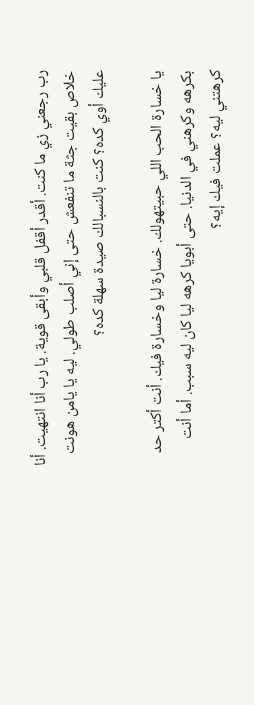رب رجعني زي ما كنت. أقدر أقفل قلبي وأبقى قوية. يا رب أنا انتهيت. أنا خلاص بقيت جثة ما تنفعش حتى إني أصلب طولي. ليه يا يامن هونت عليك أوي كده؟ كنت بالنسبالك صيدة سهلة كده؟

يا خسارة الحب اللي حبيتهولك. خسارة ليا وخسارة فيك. أنت أكتر حد بكرهه وكرهني في الدنيا. حتى أبويا كرهه ليا كان ليه سبب. أما أنت كرهتني ليه؟ عملت فيك إيه؟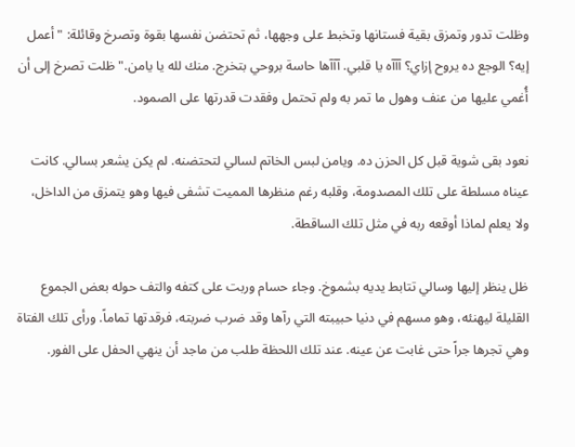وظلت تدور وتمزق بقية فستانها وتخبط على وجهها، ثم تحتضن نفسها بقوة وتصرخ وقائلة: "أعمل إيه؟ الوجع ده يروح إزاي؟ آآآه يا قلبي. آآآها حاسة بروحي بتخرج. منك لله يا يامن." ظلت تصرخ إلى أن أُغمي عليها من عنف وهول ما تمر به ولم تحتمل وفقدت قدرتها على الصمود.

نعود بقى شوية قبل كل الحزن ده. ويامن لبس الخاتم لسالي لتحتضنه. لم يكن يشعر بسالي. كانت عيناه مسلطة على تلك المصدومة، وقلبه رغم منظرها المميت تشفى فيها وهو يتمزق من الداخل، ولا يعلم لماذا أوقعه ربه في مثل تلك الساقطة.

ظل ينظر إليها وسالي تتابط يديه بشموخ. وجاء حسام وربت على كتفه والتف حوله بعض الجموع القليلة ليهنئه، وهو مسهم في دنيا حبيبته التي رآها وقد ضرب ضربته، فرقدتها تماماً. ورأى تلك الفتاة وهي تجرها جراً حتى غابت عن عينه. عند تلك اللحظة طلب من ماجد أن ينهي الحفل على الفور.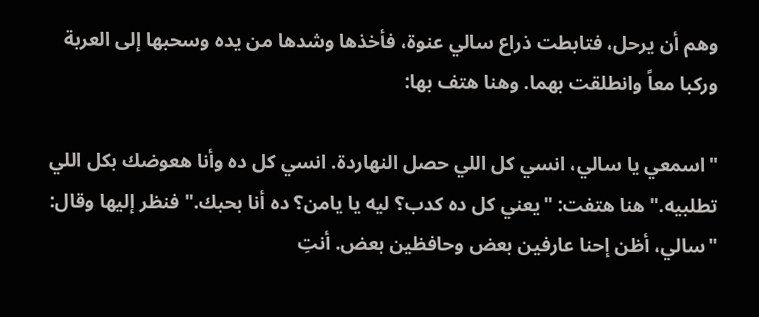وهم أن يرحل، فتابطت ذراع سالي عنوة، فأخذها وشدها من يده وسحبها إلى العربة وركبا معاً وانطلقت بهما. وهنا هتف بها:

"اسمعي يا سالي، انسي كل اللي حصل النهاردة. انسي كل ده وأنا هعوضك بكل اللي تطلبيه." هنا هتفت: "يعني كل ده كدب؟ ليه يا يامن؟ ده أنا بحبك." فنظر إليها وقال: "سالي، أظن إحنا عارفين بعض وحافظين بعض. أنتِ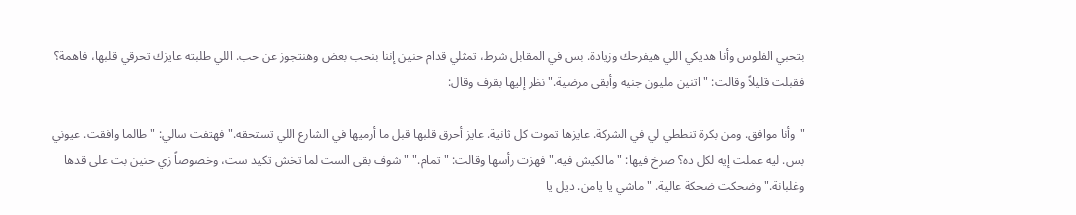بتحبي الفلوس وأنا هديكي اللي هيفرحك وزيادة. بس في المقابل شرط، تمثلي قدام حنين إننا بنحب بعض وهنتجوز عن حب. اللي طلبته عايزك تحرقي قلبها، فاهمة؟ فقبلت قليلاً وقالت: "اتنين مليون جنيه وأبقى مرضية." نظر إليها بقرف وقال:

"وأنا موافق. ومن بكرة تنططي لي في الشركة. عايزها تموت كل ثانية. عايز أحرق قلبها قبل ما أرميها في الشارع اللي تستحقه." فهتفت سالي: "طالما وافقت. عيوني بس. ليه عملت إيه لكل ده؟ صرخ فيها: "مالكيش فيه." فهزت رأسها وقالت: "تمام." "شوف بقى الست لما تخش تكيد ست، وخصوصاً زي حنين بت على قدها وغلبانة." وضحكت ضحكة عالية. "ماشي يا يامن. ديل يا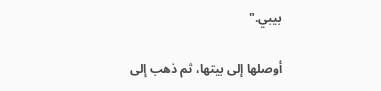بيبي."

أوصلها إلى بيتها، ثم ذهب إلى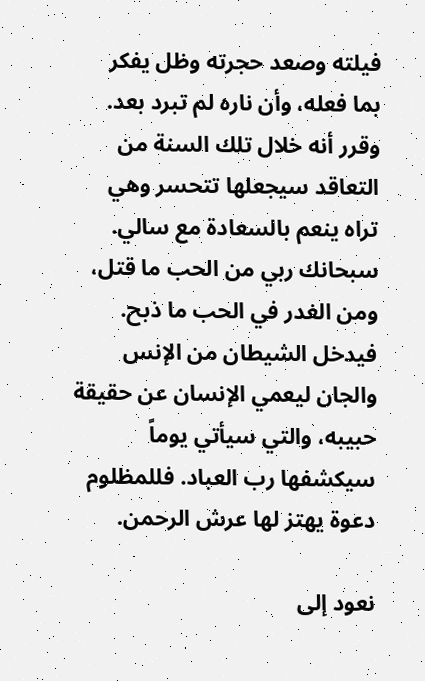فيلته وصعد حجرته وظل يفكر بما فعله، وأن ناره لم تبرد بعد. وقرر أنه خلال تلك السنة من التعاقد سيجعلها تتحسر وهي تراه ينعم بالسعادة مع سالي. سبحانك ربي من الحب ما قتل، ومن الغدر في الحب ما ذبح. فيدخل الشيطان من الإنس والجان ليعمي الإنسان عن حقيقة حبيبه، والتي سيأتي يوماً سيكشفها رب العباد. فللمظلوم دعوة يهتز لها عرش الرحمن.

نعود إلى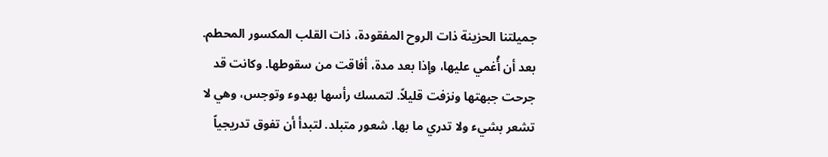جميلتنا الحزينة ذات الروح المفقودة، ذات القلب المكسور المحطم. بعد أن أُغمي عليها، وإذا بعد مدة، أفاقت من سقوطها. وكانت قد جرحت جبهتها ونزفت قليلاً. لتمسك رأسها بهدوء وتوجس، وهي لا تشعر بشيء ولا تدري ما بها. شعور متبلد. لتبدأ أن تفوق تدريجياً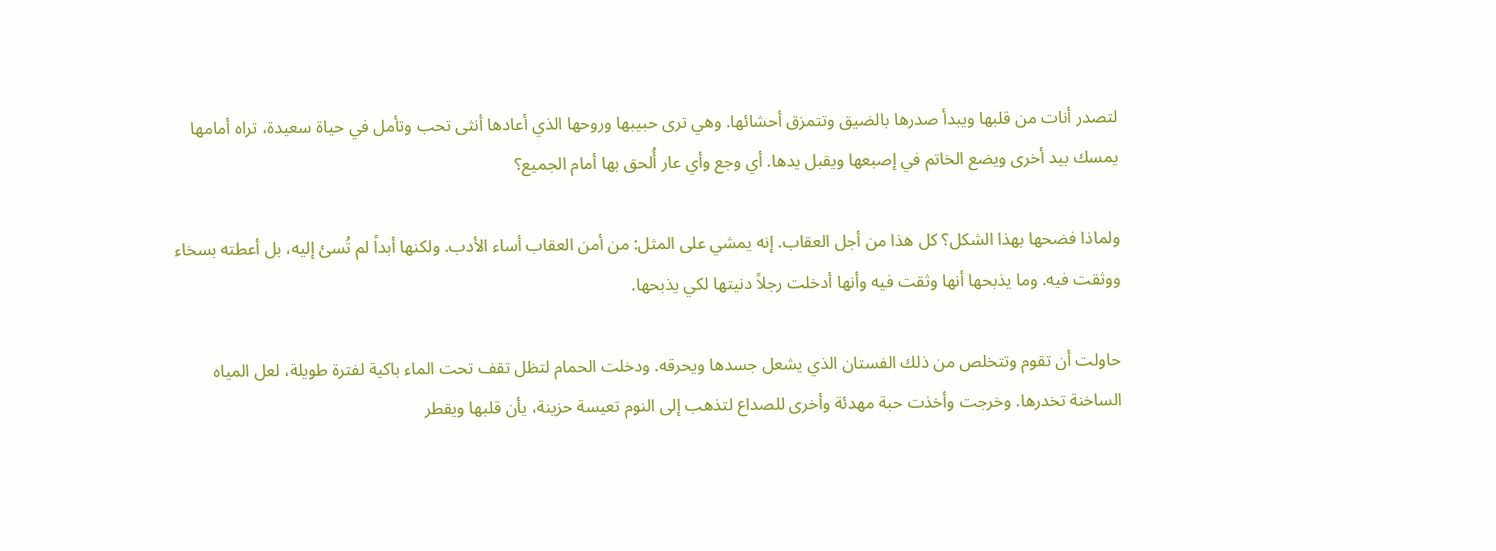لتصدر أنات من قلبها ويبدأ صدرها بالضيق وتتمزق أحشائها. وهي ترى حبيبها وروحها الذي أعادها أنثى تحب وتأمل في حياة سعيدة، تراه أمامها يمسك بيد أخرى ويضع الخاتم في إصبعها ويقبل يدها. أي وجع وأي عار أُلحق بها أمام الجميع؟

ولماذا فضحها بهذا الشكل؟ كل هذا من أجل العقاب. إنه يمشي على المثل: من أمن العقاب أساء الأدب. ولكنها أبداً لم تُسئ إليه، بل أعطته بسخاء ووثقت فيه. وما يذبحها أنها وثقت فيه وأنها أدخلت رجلاً دنيتها لكي يذبحها.

حاولت أن تقوم وتتخلص من ذلك الفستان الذي يشعل جسدها ويحرقه. ودخلت الحمام لتظل تقف تحت الماء باكية لفترة طويلة، لعل المياه الساخنة تخدرها. وخرجت وأخذت حبة مهدئة وأخرى للصداع لتذهب إلى النوم تعيسة حزينة، يأن قلبها ويقطر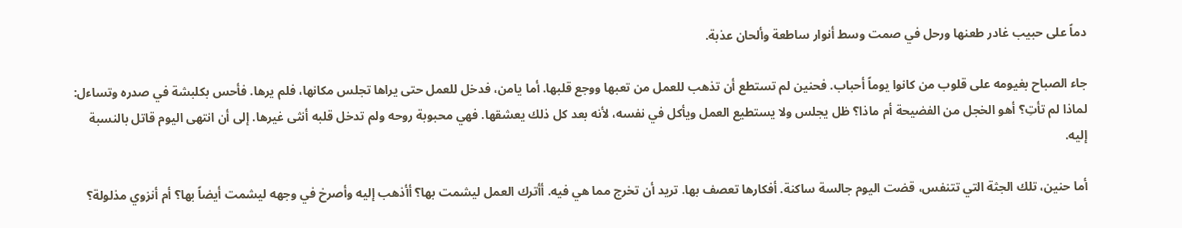دماً على حبيب غادر طعنها ورحل في صمت وسط أنوار ساطعة وألحان عذبة.

جاء الصباح بغيومه على قلوب من كانوا يوماً أحباب. فحنين لم تستطع أن تذهب للعمل من تعبها ووجع قلبها. أما يامن، فدخل للعمل حتى يراها تجلس مكانها، فلم يرها. فأحس بكلبشة في صدره وتساءل: لماذا لم تأتِ؟ أهو الخجل من الفضيحة أم ماذا؟ ظل يجلس ولا يستطيع العمل ويأكل في نفسه، لأنه بعد كل ذلك يعشقها. فهي محبوبة روحه ولم تدخل قلبه أنثى غيرها. إلى أن انتهى اليوم قاتل بالنسبة إليه.

أما حنين، تلك الجثة التي تتنفس، قضت اليوم جالسة ساكنة. أفكارها تعصف بها. تريد أن تخرج مما هي فيه. أأترك العمل ليشمت بها؟ أأذهب إليه وأصرخ في وجهه ليشمت أيضاً بها؟ أم أنزوي مذلولة؟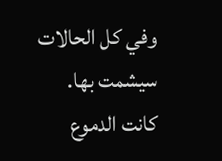وفي كل الحالات سيشمت بها. كانت الدموع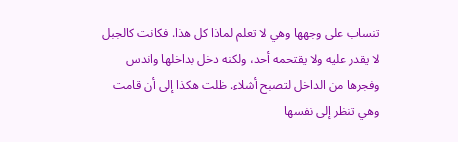تنساب على وجهها وهي لا تعلم لماذا كل هذا. فكانت كالجبل لا يقدر عليه ولا يقتحمه أحد، ولكنه دخل بداخلها واندس وفجرها من الداخل لتصبح أشلاء. ظلت هكذا إلى أن قامت وهي تنظر إلى نفسها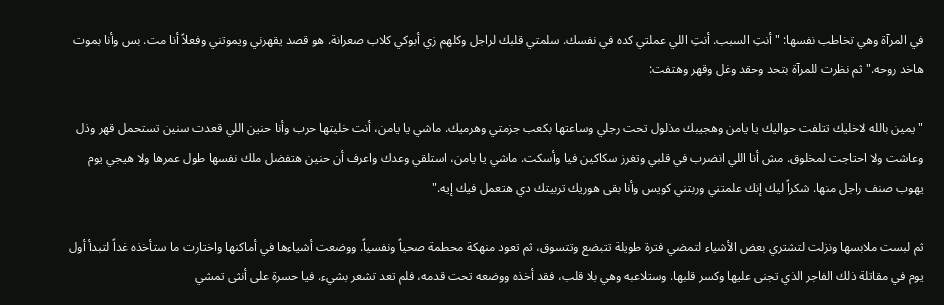في المرآة وهي تخاطب نفسها: "أنتِ السبب. أنتِ اللي عملتي كده في نفسك. سلمتي قلبك لراجل وكلهم زي أبوكي كلاب صعرانة. هو قصد يقهرني ويموتني وفعلاً أنا مت. بس وأنا بموت هاخد روحه." ثم نظرت للمرآة بتحد وحقد وغل وقهر وهتفت:

"يمين بالله لاخليك تتلفت حواليك يا يامن وهجيبك مذلول تحت رجلي وساعتها بكعب جزمتي وهرميك. ماشي يا يامن، أنت خليتها حرب وأنا حنين اللي قعدت سنين تستحمل قهر وذل وعاشت ولا احتاجت لمخلوق. مش أنا اللي انضرب في قلبي وتغرز سكاكين فيا وأسكت. ماشي يا يامن، استلقي وعدك واعرف أن حنين هتفضل ملك نفسها طول عمرها ولا هيجي يوم يهوب صنف راجل منها. شكراً ليك إنك علمتني وربتني كويس وأنا بقى هوريك تربيتك دي هتعمل فيك إيه."

ثم لبست ملابسها ونزلت لتشتري بعض الأشياء لتمضي فترة طويلة تتبضع وتتسوق، ثم تعود منهكة محطمة صحياً ونفسياً. ووضعت أشياءها في أماكنها واختارت ما ستأخذه غداً لتبدأ أول يوم في مقاتلة ذلك الفاجر الذي تجنى عليها وكسر قلبها. وستلاعبه وهي بلا قلب، فقد أخذه ووضعه تحت قدمه، فلم تعد تشعر بشيء. فيا حسرة على أنثى تمشي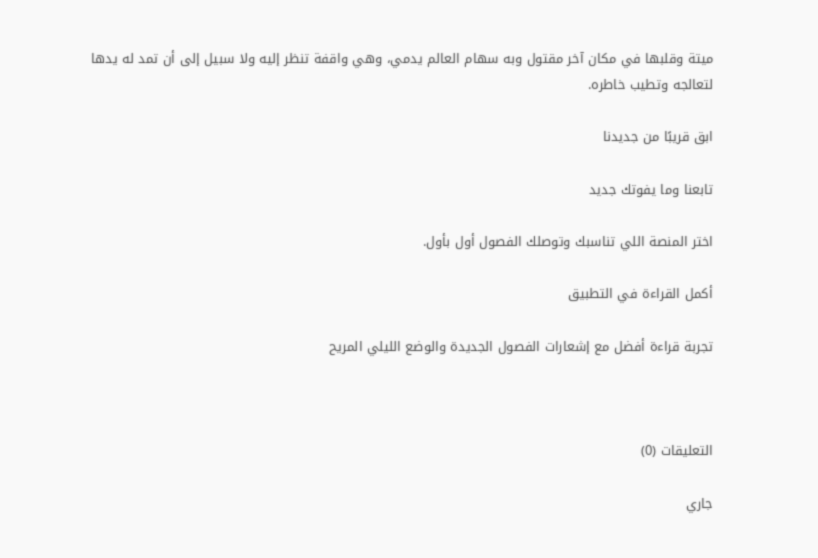ميتة وقلبها في مكان آخر مقتول وبه سهام العالم يدمي، وهي واقفة تنظر إليه ولا سبيل إلى أن تمد له يدها لتعالجه وتطيب خاطره.

ابق قريبًا من جديدنا

تابعنا وما يفوتك جديد

اختر المنصة اللي تناسبك وتوصلك الفصول أول بأول.

أكمل القراءة في التطبيق

تجربة قراءة أفضل مع إشعارات الفصول الجديدة والوضع الليلي المريح



التعليقات (0)

جاري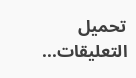تحميل التعليقات...